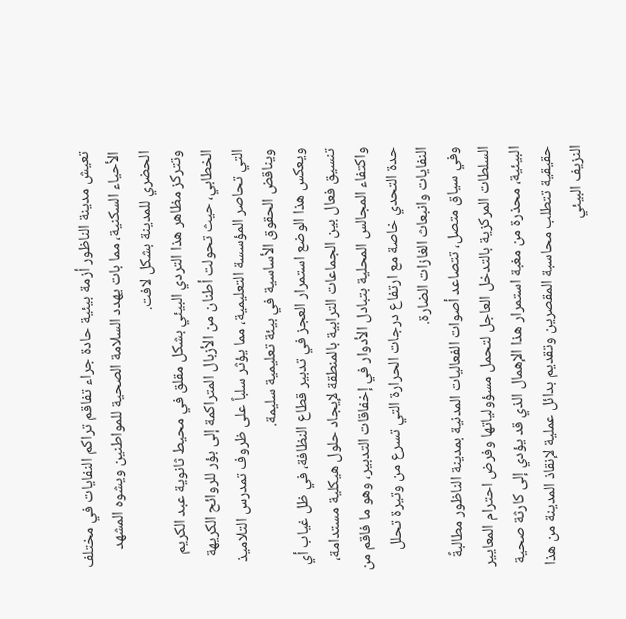تعيش مدينة الناظور أزمة بيئية حادة جراء تفاقم تراكم النفايات في مختلف الأحياء السكنية، مما بات يهدد السلامة الصحية للمواطنين ويشوه المشهد الحضري للمدينة بشكل لافت.
وتتركز مظاهر هذا التردي البيئي بشكل مقلق في محيط ثانوية عبد الكريم الخطابي، حيث تحولت أطنان من الأزبال المتراكمة إلى بؤر للروائح الكريهة التي تحاصر المؤسسة التعليمية، مما يؤثر سلباً على ظروف تمدرس التلاميذ ويناقض الحقوق الأساسية في بيئة تعليمية سليمة.
ويعكس هذا الوضع استمرار العجز في تدبير قطاع النظافة، في ظل غياب أي تنسيق فعال بين الجماعات الترابية بالمنطقة لإيجاد حلول هيكلية مستدامة، واكتفاء المجالس المحلية بتبادل الأدوار في إخفاقات التدبير، وهو ما فاقم من حدة التحدي خاصة مع ارتفاع درجات الحرارة التي تسرع من وتيرة تحلل النفايات وانبعاث الغازات الضارة.
وفي سياق متصل، تتصاعد أصوات الفعاليات المدنية بمدينة الناظور مطالبةً السلطات المركزية بالتدخل العاجل لتحمل مسؤولياتها وفرض احترام المعايير البيئية، محذرة من مغبة استمرار هذا الإهمال الذي قد يؤدي إلى كارثة صحية حقيقية تتطلب محاسبة المقصرين وتقديم بدائل عملية لإنقاذ المدينة من هذا النزيف البيئي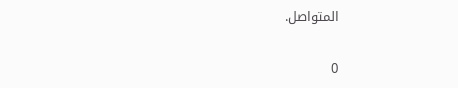المتواصل.

0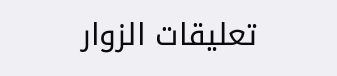تعليقات الزوار